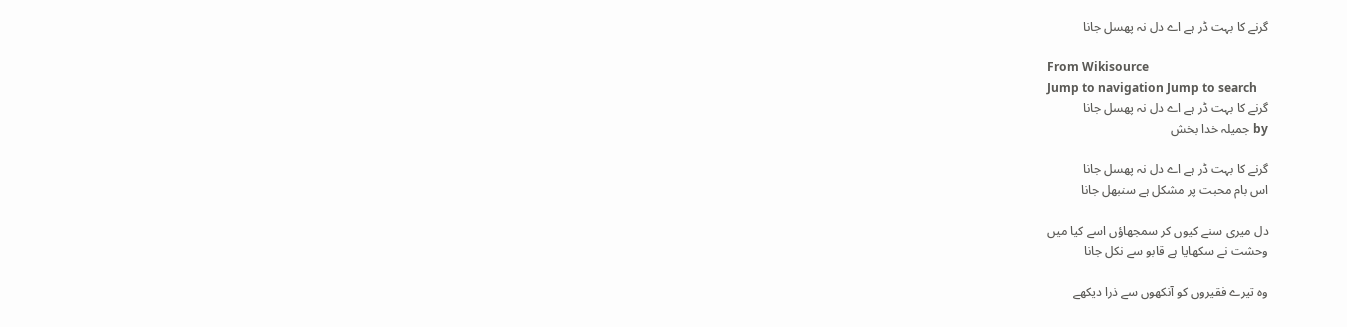گرنے کا بہت ڈر ہے اے دل نہ پھسل جانا

From Wikisource
Jump to navigation Jump to search
گرنے کا بہت ڈر ہے اے دل نہ پھسل جانا
by جمیلہ خدا بخش

گرنے کا بہت ڈر ہے اے دل نہ پھسل جانا
اس بام محبت پر مشکل ہے سنبھل جانا

دل میری سنے کیوں کر سمجھاؤں اسے کیا میں
وحشت نے سکھایا ہے قابو سے نکل جانا

وہ تیرے فقیروں کو آنکھوں سے ذرا دیکھے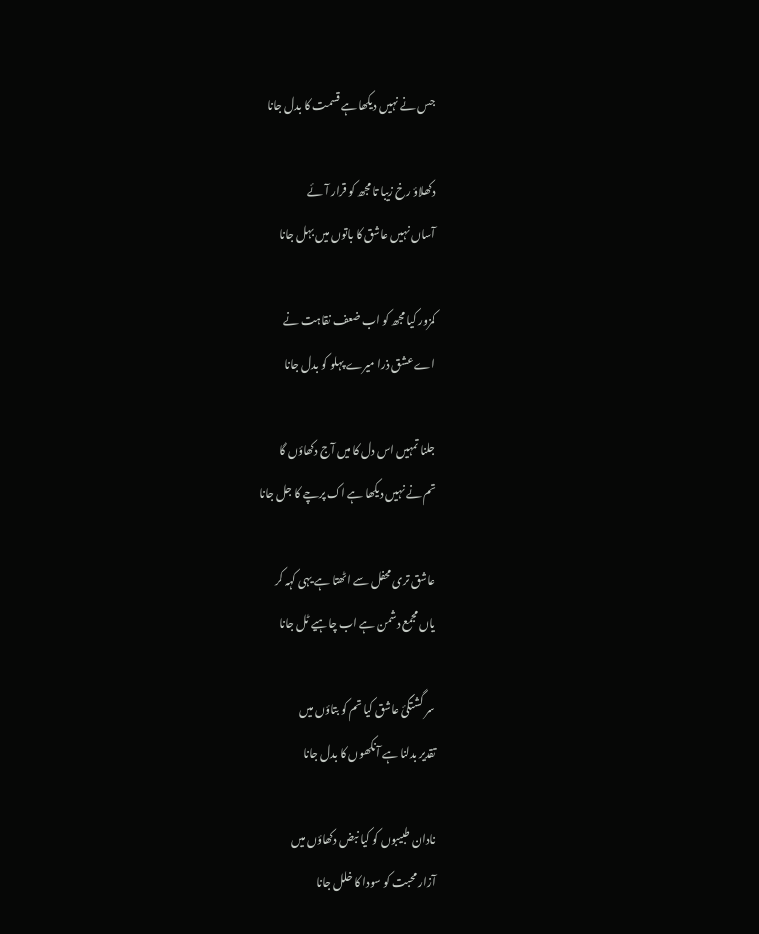جس نے نہیں دیکھا ہے قسمت کا بدل جانا

دکھلاؤ رخ زیبا تا مجھ کو قرار آئے
آساں نہیں عاشق کا باتوں میں بہل جانا

کمزور کیا مجھ کو اب ضعف نقاہت نے
اے عشق ذرا میرے پہلو کو بدل جانا

جلنا تمہیں اس دل کا میں آج دکھاؤں گا
تم نے نہیں دیکھا ہے اک پرچے کا جل جانا

عاشق تری محفل سے اٹھتا ہے یہی کہہ کر
یاں مجمع دشمن ہے اب چاہیے ٹل جانا

سر گشتگئ عاشق کیا تم کو بتاؤں میں
تقدیر بدلنا ہے آنکھوں کا بدل جانا

نادان طبیبوں کو کیا نبض دکھاؤں میں
آزار محبت کو سودا کا خلل جانا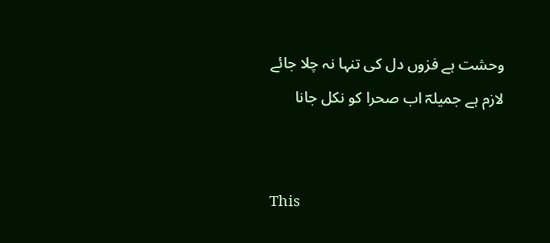وحشت ہے فزوں دل کی تنہا نہ چلا جائے
لازم ہے جمیلہؔ اب صحرا کو نکل جانا


This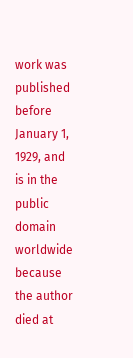work was published before January 1, 1929, and is in the public domain worldwide because the author died at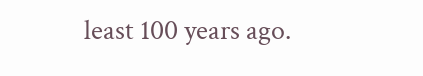least 100 years ago.